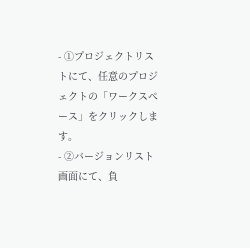- ①プロジェクトリストにて、任意のプロジェクトの「ワークスペース」をクリックします。
- ②バージョンリスト画面にて、負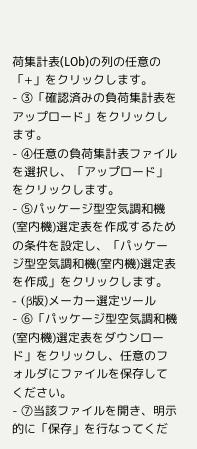荷集計表(LOb)の列の任意の「+」をクリックします。
- ③「確認済みの負荷集計表をアップロード」をクリックします。
- ④任意の負荷集計表ファイルを選択し、「アップロード」をクリックします。
- ⑤パッケージ型空気調和機(室内機)選定表を作成するための条件を設定し、「パッケージ型空気調和機(室内機)選定表を作成」をクリックします。
- (β版)メーカー選定ツール
- ⑥「パッケージ型空気調和機(室内機)選定表をダウンロード」をクリックし、任意のフォルダにファイルを保存してください。
- ⑦当該ファイルを開き、明示的に「保存」を行なってくだ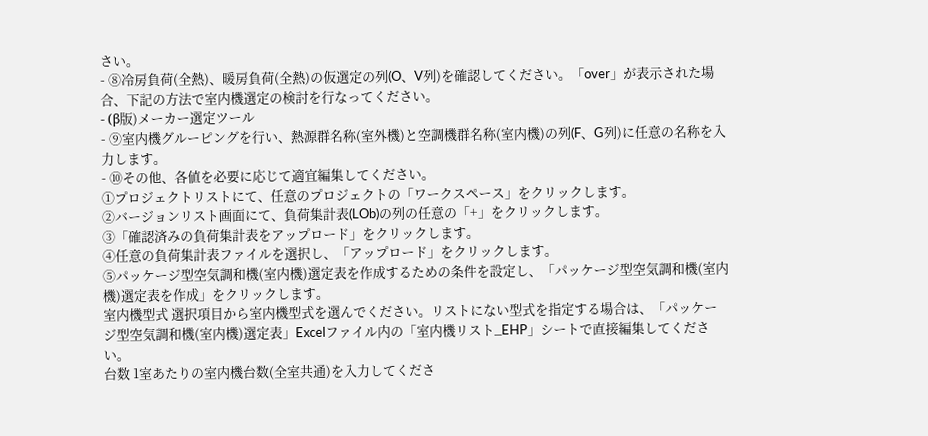さい。
- ⑧冷房負荷(全熱)、暖房負荷(全熱)の仮選定の列(O、V列)を確認してください。「over」が表示された場合、下記の方法で室内機選定の検討を行なってください。
- (β版)メーカー選定ツール
- ⑨室内機グルーピングを行い、熱源群名称(室外機)と空調機群名称(室内機)の列(F、G列)に任意の名称を入力します。
- ⑩その他、各値を必要に応じて適宜編集してください。
①プロジェクトリストにて、任意のプロジェクトの「ワークスペース」をクリックします。
②バージョンリスト画面にて、負荷集計表(LOb)の列の任意の「+」をクリックします。
③「確認済みの負荷集計表をアップロード」をクリックします。
④任意の負荷集計表ファイルを選択し、「アップロード」をクリックします。
⑤パッケージ型空気調和機(室内機)選定表を作成するための条件を設定し、「パッケージ型空気調和機(室内機)選定表を作成」をクリックします。
室内機型式 選択項目から室内機型式を選んでください。リストにない型式を指定する場合は、「パッケージ型空気調和機(室内機)選定表」Excelファイル内の「室内機リスト_EHP」シートで直接編集してください。
台数 1室あたりの室内機台数(全室共通)を入力してくださ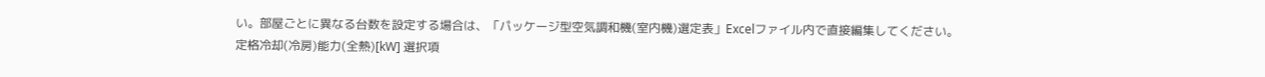い。部屋ごとに異なる台数を設定する場合は、「パッケージ型空気調和機(室内機)選定表」Excelファイル内で直接編集してください。
定格冷却(冷房)能力(全熱)[kW] 選択項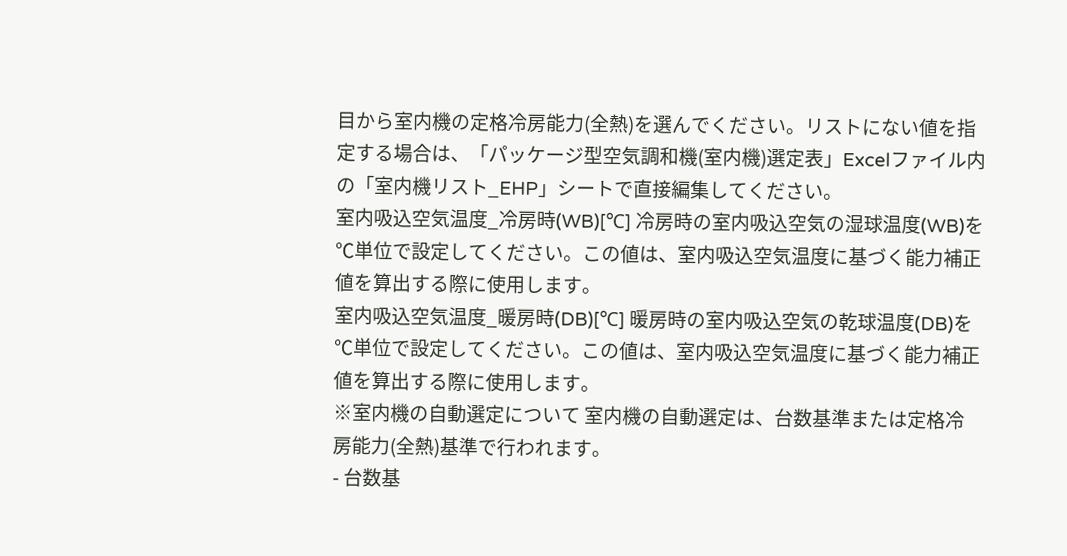目から室内機の定格冷房能力(全熱)を選んでください。リストにない値を指定する場合は、「パッケージ型空気調和機(室内機)選定表」Excelファイル内の「室内機リスト_EHP」シートで直接編集してください。
室内吸込空気温度_冷房時(WB)[℃] 冷房時の室内吸込空気の湿球温度(WB)を℃単位で設定してください。この値は、室内吸込空気温度に基づく能力補正値を算出する際に使用します。
室内吸込空気温度_暖房時(DB)[℃] 暖房時の室内吸込空気の乾球温度(DB)を℃単位で設定してください。この値は、室内吸込空気温度に基づく能力補正値を算出する際に使用します。
※室内機の自動選定について 室内機の自動選定は、台数基準または定格冷房能力(全熱)基準で行われます。
- 台数基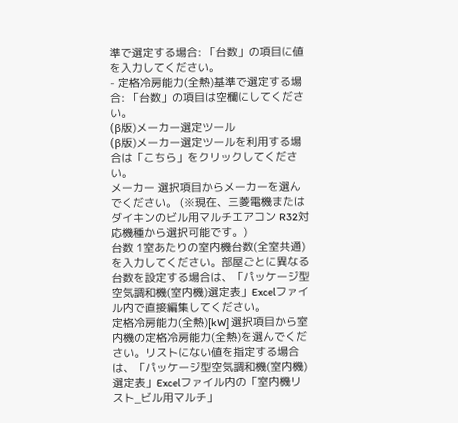準で選定する場合: 「台数」の項目に値を入力してください。
- 定格冷房能力(全熱)基準で選定する場合: 「台数」の項目は空欄にしてください。
(β版)メーカー選定ツール
(β版)メーカー選定ツールを利用する場合は「こちら」をクリックしてください。
メーカー 選択項目からメーカーを選んでください。 (※現在、三菱電機またはダイキンのビル用マルチエアコン R32対応機種から選択可能です。)
台数 1室あたりの室内機台数(全室共通)を入力してください。部屋ごとに異なる台数を設定する場合は、「パッケージ型空気調和機(室内機)選定表」Excelファイル内で直接編集してください。
定格冷房能力(全熱)[kW] 選択項目から室内機の定格冷房能力(全熱)を選んでください。リストにない値を指定する場合は、「パッケージ型空気調和機(室内機)選定表」Excelファイル内の「室内機リスト_ビル用マルチ」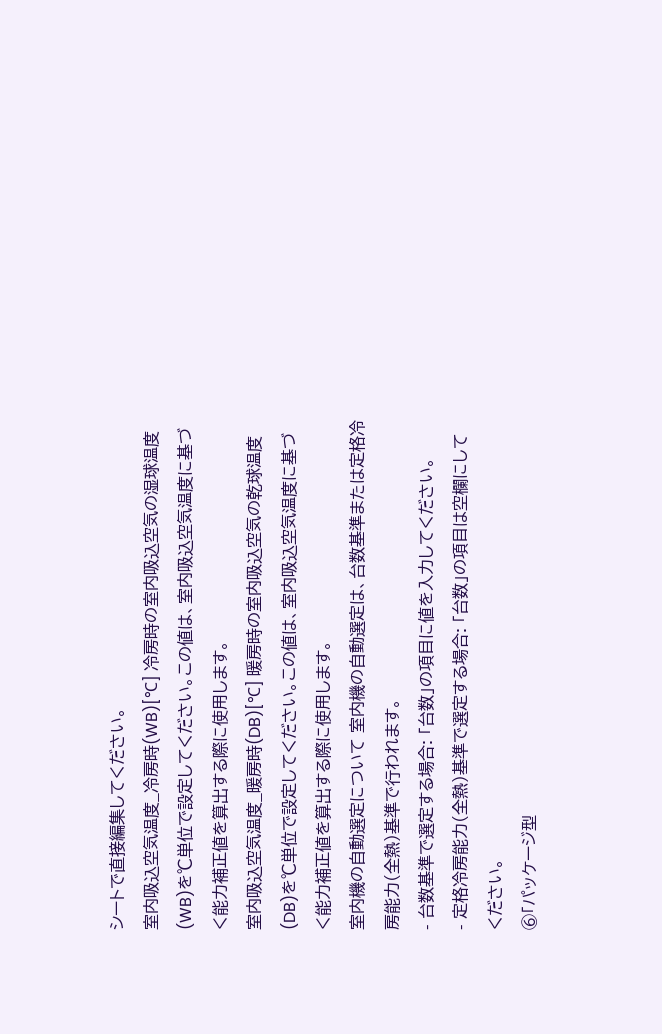シートで直接編集してください。
室内吸込空気温度_冷房時(WB)[℃] 冷房時の室内吸込空気の湿球温度(WB)を℃単位で設定してください。この値は、室内吸込空気温度に基づく能力補正値を算出する際に使用します。
室内吸込空気温度_暖房時(DB)[℃] 暖房時の室内吸込空気の乾球温度(DB)を℃単位で設定してください。この値は、室内吸込空気温度に基づく能力補正値を算出する際に使用します。
室内機の自動選定について 室内機の自動選定は、台数基準または定格冷房能力(全熱)基準で行われます。
- 台数基準で選定する場合: 「台数」の項目に値を入力してください。
- 定格冷房能力(全熱)基準で選定する場合: 「台数」の項目は空欄にしてください。
⑥「パッケージ型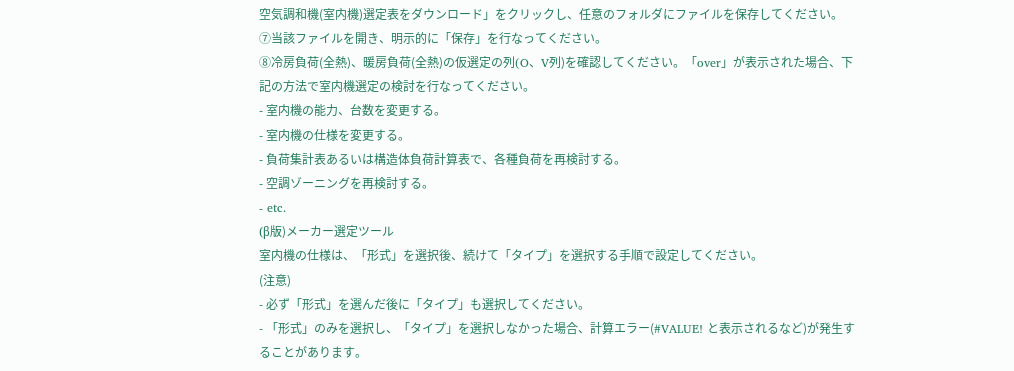空気調和機(室内機)選定表をダウンロード」をクリックし、任意のフォルダにファイルを保存してください。
⑦当該ファイルを開き、明示的に「保存」を行なってください。
⑧冷房負荷(全熱)、暖房負荷(全熱)の仮選定の列(O、V列)を確認してください。「over」が表示された場合、下記の方法で室内機選定の検討を行なってください。
- 室内機の能力、台数を変更する。
- 室内機の仕様を変更する。
- 負荷集計表あるいは構造体負荷計算表で、各種負荷を再検討する。
- 空調ゾーニングを再検討する。
- etc.
(β版)メーカー選定ツール
室内機の仕様は、「形式」を選択後、続けて「タイプ」を選択する手順で設定してください。
(注意)
- 必ず「形式」を選んだ後に「タイプ」も選択してください。
- 「形式」のみを選択し、「タイプ」を選択しなかった場合、計算エラー(#VALUE! と表示されるなど)が発生することがあります。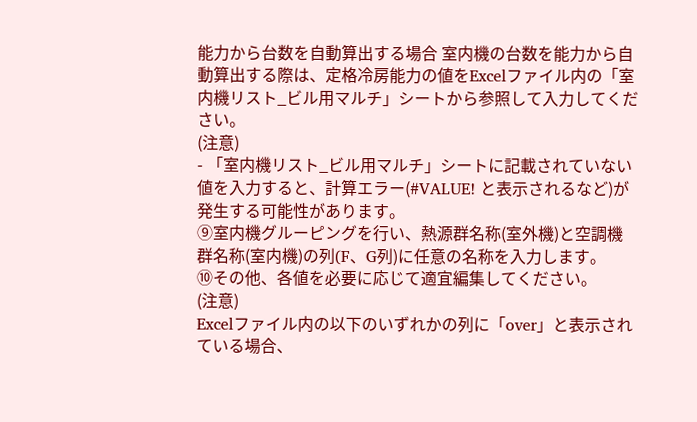能力から台数を自動算出する場合 室内機の台数を能力から自動算出する際は、定格冷房能力の値をExcelファイル内の「室内機リスト_ビル用マルチ」シートから参照して入力してください。
(注意)
- 「室内機リスト_ビル用マルチ」シートに記載されていない値を入力すると、計算エラー(#VALUE! と表示されるなど)が発生する可能性があります。
⑨室内機グルーピングを行い、熱源群名称(室外機)と空調機群名称(室内機)の列(F、G列)に任意の名称を入力します。
⑩その他、各値を必要に応じて適宜編集してください。
(注意)
Excelファイル内の以下のいずれかの列に「over」と表示されている場合、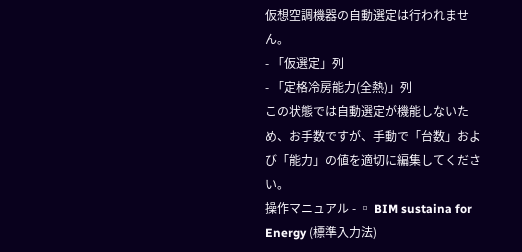仮想空調機器の自動選定は行われません。
- 「仮選定」列
- 「定格冷房能力(全熱)」列
この状態では自動選定が機能しないため、お手数ですが、手動で「台数」および「能力」の値を適切に編集してください。
操作マニュアル - ▫ BIM sustaina for Energy (標準入力法)